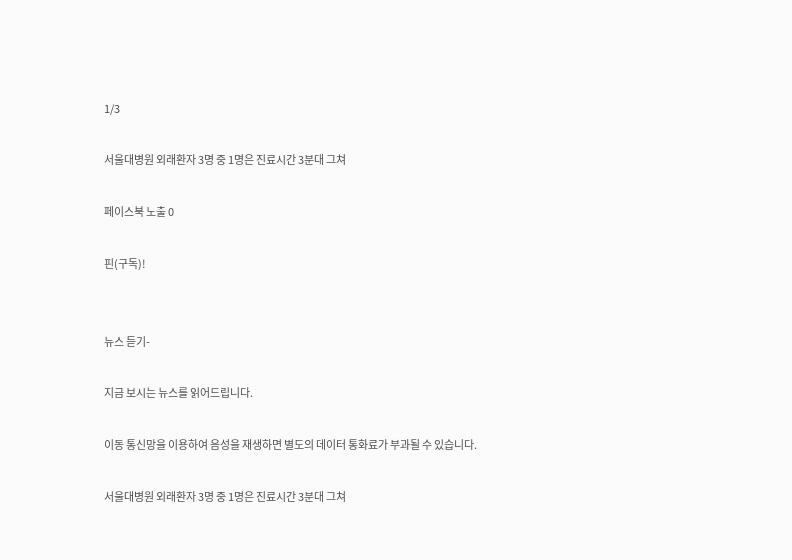1/3

서울대병원 외래환자 3명 중 1명은 진료시간 3분대 그쳐

페이스북 노출 0

핀(구독)!


뉴스 듣기-

지금 보시는 뉴스를 읽어드립니다.

이동 통신망을 이용하여 음성을 재생하면 별도의 데이터 통화료가 부과될 수 있습니다.

서울대병원 외래환자 3명 중 1명은 진료시간 3분대 그쳐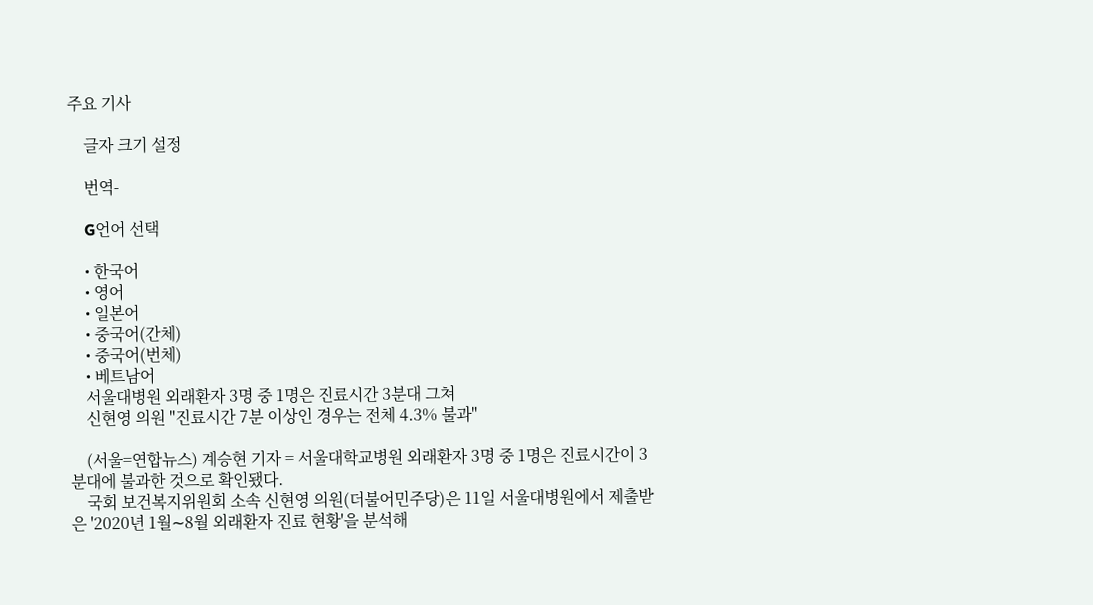주요 기사

    글자 크기 설정

    번역-

    G언어 선택

    • 한국어
    • 영어
    • 일본어
    • 중국어(간체)
    • 중국어(번체)
    • 베트남어
    서울대병원 외래환자 3명 중 1명은 진료시간 3분대 그쳐
    신현영 의원 "진료시간 7분 이상인 경우는 전체 4.3% 불과"

    (서울=연합뉴스) 계승현 기자 = 서울대학교병원 외래환자 3명 중 1명은 진료시간이 3분대에 불과한 것으로 확인됐다.
    국회 보건복지위원회 소속 신현영 의원(더불어민주당)은 11일 서울대병원에서 제출받은 '2020년 1월∼8월 외래환자 진료 현황'을 분석해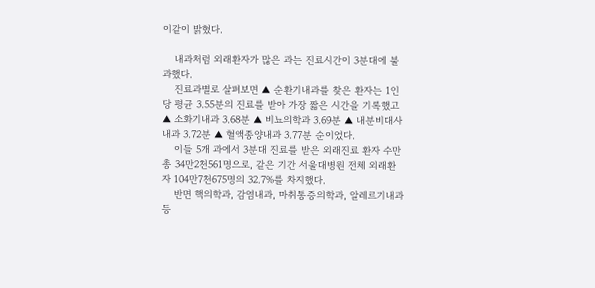이같이 밝혔다.

    내과처럼 외래환자가 많은 과는 진료시간이 3분대에 불과했다.
    진료과별로 살펴보면 ▲ 순환기내과를 찾은 환자는 1인당 평균 3.55분의 진료를 받아 가장 짧은 시간을 기록했고 ▲ 소화기내과 3.68분 ▲ 비뇨의학과 3.69분 ▲ 내분비대사내과 3.72분 ▲ 혈액종양내과 3.77분 순이었다.
    이들 5개 과에서 3분대 진료를 받은 외래진료 환자 수만 총 34만2천561명으로, 같은 기간 서울대병원 전체 외래환자 104만7천675명의 32.7%를 차지했다.
    반면 핵의학과, 감염내과, 마취통증의학과, 알레르기내과 등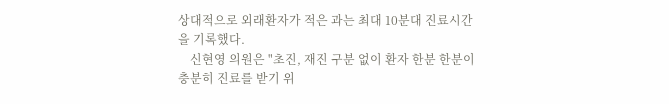상대적으로 외래환자가 적은 과는 최대 10분대 진료시간을 기록했다.
    신현영 의원은 "초진, 재진 구분 없이 환자 한분 한분이 충분히 진료를 받기 위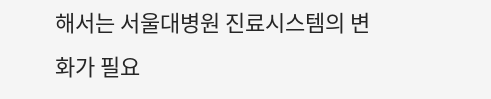해서는 서울대병원 진료시스템의 변화가 필요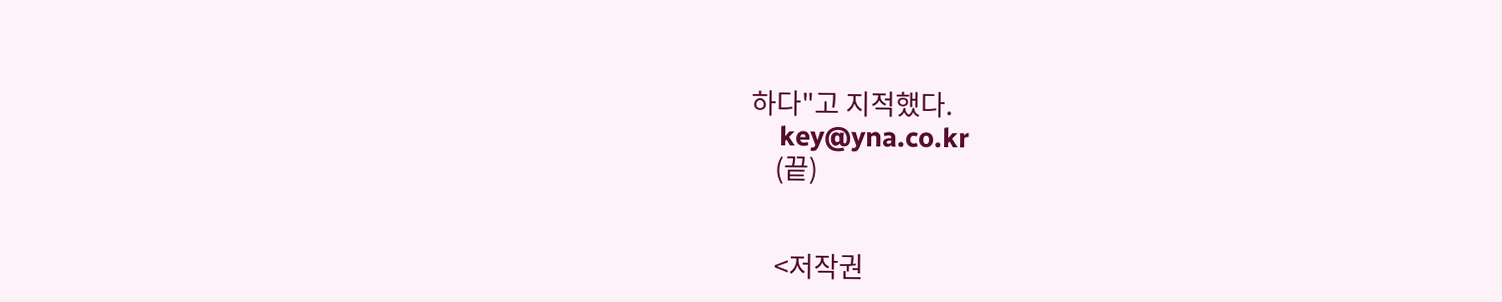하다"고 지적했다.
    key@yna.co.kr
    (끝)


    <저작권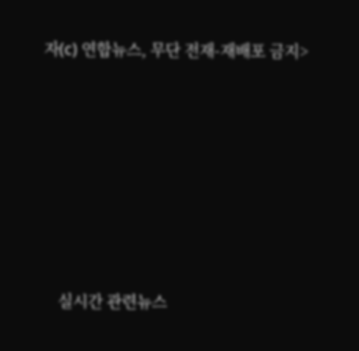자(c) 연합뉴스, 무단 전재-재배포 금지>








    실시간 관련뉴스